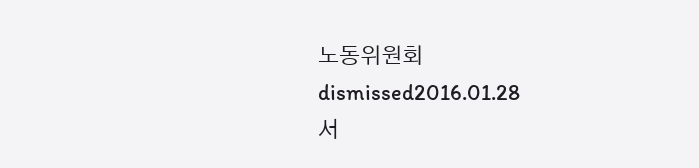노동위원회dismissed2016.01.28
서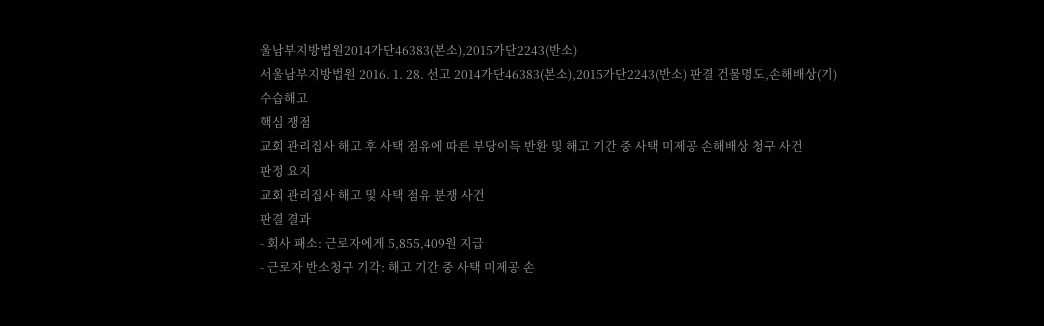울남부지방법원2014가단46383(본소),2015가단2243(반소)
서울남부지방법원 2016. 1. 28. 선고 2014가단46383(본소),2015가단2243(반소) 판결 건물명도,손해배상(기)
수습해고
핵심 쟁점
교회 관리집사 해고 후 사택 점유에 따른 부당이득 반환 및 해고 기간 중 사택 미제공 손해배상 청구 사건
판정 요지
교회 관리집사 해고 및 사택 점유 분쟁 사건
판결 결과
- 회사 패소: 근로자에게 5,855,409원 지급
- 근로자 반소청구 기각: 해고 기간 중 사택 미제공 손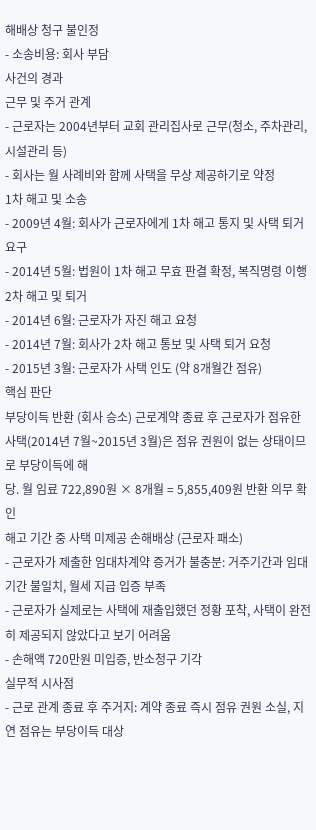해배상 청구 불인정
- 소송비용: 회사 부담
사건의 경과
근무 및 주거 관계
- 근로자는 2004년부터 교회 관리집사로 근무(청소, 주차관리, 시설관리 등)
- 회사는 월 사례비와 함께 사택을 무상 제공하기로 약정
1차 해고 및 소송
- 2009년 4월: 회사가 근로자에게 1차 해고 통지 및 사택 퇴거 요구
- 2014년 5월: 법원이 1차 해고 무효 판결 확정, 복직명령 이행
2차 해고 및 퇴거
- 2014년 6월: 근로자가 자진 해고 요청
- 2014년 7월: 회사가 2차 해고 통보 및 사택 퇴거 요청
- 2015년 3월: 근로자가 사택 인도 (약 8개월간 점유)
핵심 판단
부당이득 반환 (회사 승소) 근로계약 종료 후 근로자가 점유한 사택(2014년 7월~2015년 3월)은 점유 권원이 없는 상태이므로 부당이득에 해
당. 월 임료 722,890원 × 8개월 = 5,855,409원 반환 의무 확인
해고 기간 중 사택 미제공 손해배상 (근로자 패소)
- 근로자가 제출한 임대차계약 증거가 불충분: 거주기간과 임대기간 불일치, 월세 지급 입증 부족
- 근로자가 실제로는 사택에 재출입했던 정황 포착, 사택이 완전히 제공되지 않았다고 보기 어려움
- 손해액 720만원 미입증, 반소청구 기각
실무적 시사점
- 근로 관계 종료 후 주거지: 계약 종료 즉시 점유 권원 소실, 지연 점유는 부당이득 대상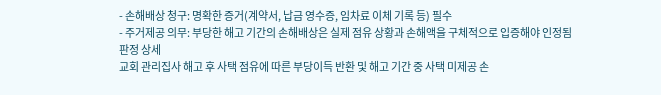- 손해배상 청구: 명확한 증거(계약서, 납금 영수증, 임차료 이체 기록 등) 필수
- 주거제공 의무: 부당한 해고 기간의 손해배상은 실제 점유 상황과 손해액을 구체적으로 입증해야 인정됨
판정 상세
교회 관리집사 해고 후 사택 점유에 따른 부당이득 반환 및 해고 기간 중 사택 미제공 손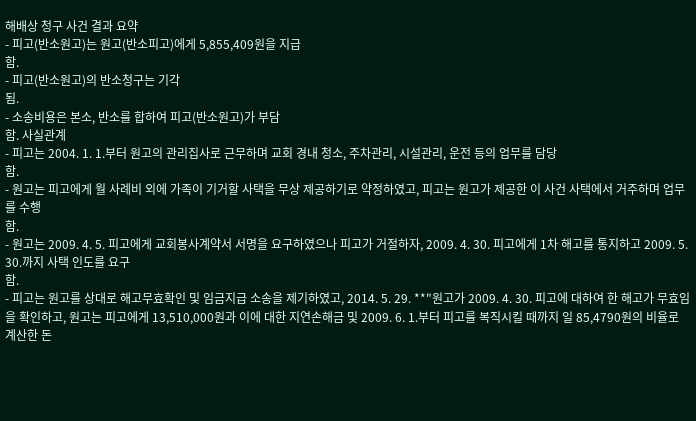해배상 청구 사건 결과 요약
- 피고(반소원고)는 원고(반소피고)에게 5,855,409원을 지급
함.
- 피고(반소원고)의 반소청구는 기각
됨.
- 소송비용은 본소, 반소를 합하여 피고(반소원고)가 부담
함. 사실관계
- 피고는 2004. 1. 1.부터 원고의 관리집사로 근무하며 교회 경내 청소, 주차관리, 시설관리, 운전 등의 업무를 담당
함.
- 원고는 피고에게 월 사례비 외에 가족이 기거할 사택을 무상 제공하기로 약정하였고, 피고는 원고가 제공한 이 사건 사택에서 거주하며 업무를 수행
함.
- 원고는 2009. 4. 5. 피고에게 교회봉사계약서 서명을 요구하였으나 피고가 거절하자, 2009. 4. 30. 피고에게 1차 해고를 통지하고 2009. 5. 30.까지 사택 인도를 요구
함.
- 피고는 원고를 상대로 해고무효확인 및 임금지급 소송을 제기하였고, 2014. 5. 29. **"원고가 2009. 4. 30. 피고에 대하여 한 해고가 무효임을 확인하고, 원고는 피고에게 13,510,000원과 이에 대한 지연손해금 및 2009. 6. 1.부터 피고를 복직시킬 때까지 일 85,4790원의 비율로 계산한 돈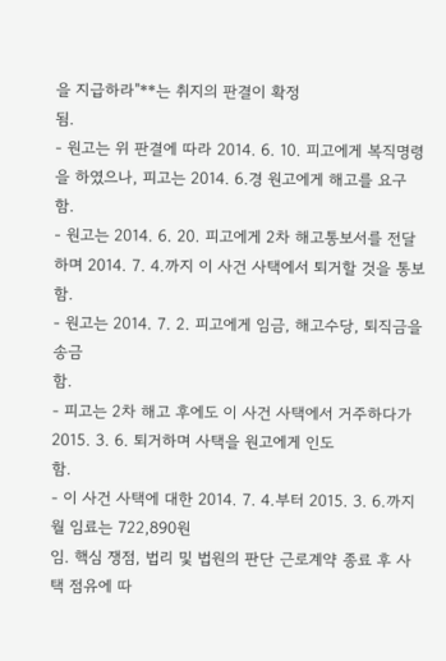을 지급하라"**는 취지의 판결이 확정
됨.
- 원고는 위 판결에 따라 2014. 6. 10. 피고에게 복직명령을 하였으나, 피고는 2014. 6.경 원고에게 해고를 요구
함.
- 원고는 2014. 6. 20. 피고에게 2차 해고통보서를 전달하며 2014. 7. 4.까지 이 사건 사택에서 퇴거할 것을 통보
함.
- 원고는 2014. 7. 2. 피고에게 임금, 해고수당, 퇴직금을 송금
함.
- 피고는 2차 해고 후에도 이 사건 사택에서 거주하다가 2015. 3. 6. 퇴거하며 사택을 원고에게 인도
함.
- 이 사건 사택에 대한 2014. 7. 4.부터 2015. 3. 6.까지 월 임료는 722,890원
임. 핵심 쟁점, 법리 및 법원의 판단 근로계약 종료 후 사택 점유에 따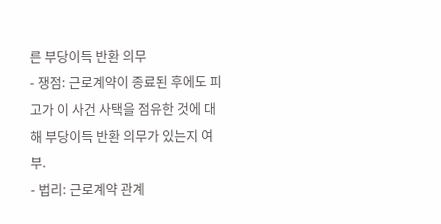른 부당이득 반환 의무
- 쟁점: 근로계약이 종료된 후에도 피고가 이 사건 사택을 점유한 것에 대해 부당이득 반환 의무가 있는지 여
부.
- 법리: 근로계약 관계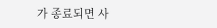가 종료되면 사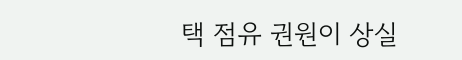택 점유 권원이 상실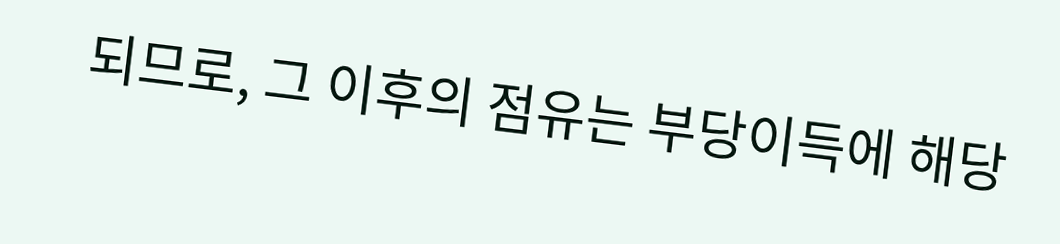되므로, 그 이후의 점유는 부당이득에 해당